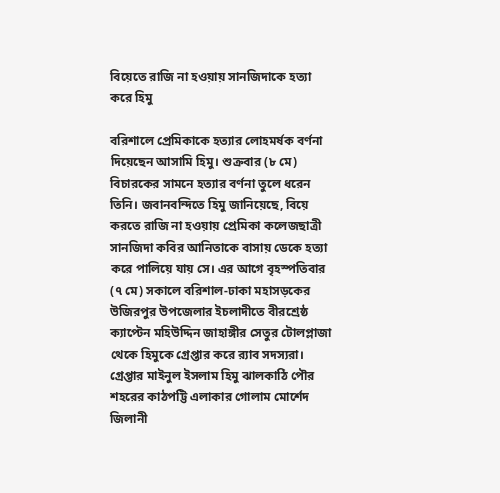বিয়েতে রাজি না হওয়ায় সানজিদাকে হত্যা করে হিমু

বরিশালে প্রেমিকাকে হত্যার লোহমর্ষক বর্ণনা দিয়েছেন আসামি হিমু। শুক্রবার (৮ মে) বিচারকের সামনে হত্যার বর্ণনা তুলে ধরেন তিনি। জবানবন্দিতে হিমু জানিয়েছে, বিয়ে করতে রাজি না হওয়ায় প্রেমিকা কলেজছাত্রী সানজিদা কবির আনিতাকে বাসায় ডেকে হত্যা করে পালিয়ে যায় সে। এর আগে বৃহস্পতিবার (৭ মে) সকালে বরিশাল-ঢাকা মহাসড়কের উজিরপুর উপজেলার ইচলাদীতে বীরশ্রেষ্ঠ ক্যাপ্টেন মহিউদ্দিন জাহাঙ্গীর সেতুর টোলপ্লাজা থেকে হিমুকে গ্রেপ্তার করে র‌্যাব সদস্যরা। গ্রেপ্তার মাইনুল ইসলাম হিমু ঝালকাঠি পৌর শহরের কাঠপট্টি এলাকার গোলাম মোর্শেদ জিলানী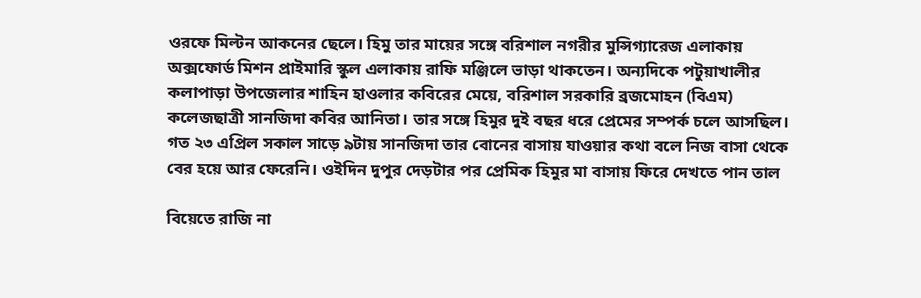ওরফে মিল্টন আকনের ছেলে। হিমু তার মায়ের সঙ্গে বরিশাল নগরীর মুন্সিগ্যারেজ এলাকায় অক্সফোর্ড মিশন প্রাইমারি স্কুল এলাকায় রাফি মঞ্জিলে ভাড়া থাকতেন। অন্যদিকে পটুয়াখালীর কলাপাড়া উপজেলার শাহিন হাওলার কবিরের মেয়ে, বরিশাল সরকারি ব্রজমোহন (বিএম) কলেজছাত্রী সানজিদা কবির আনিতা। তার সঙ্গে হিমুর দুই বছর ধরে প্রেমের সম্পর্ক চলে আসছিল। গত ২৩ এপ্রিল সকাল সাড়ে ৯টায় সানজিদা তার বোনের বাসায় যাওয়ার কথা বলে নিজ বাসা থেকে বের হয়ে আর ফেরেনি। ওইদিন দুপুর দেড়টার পর প্রেমিক হিমুর মা বাসায় ফিরে দেখতে পান তাল

বিয়েতে রাজি না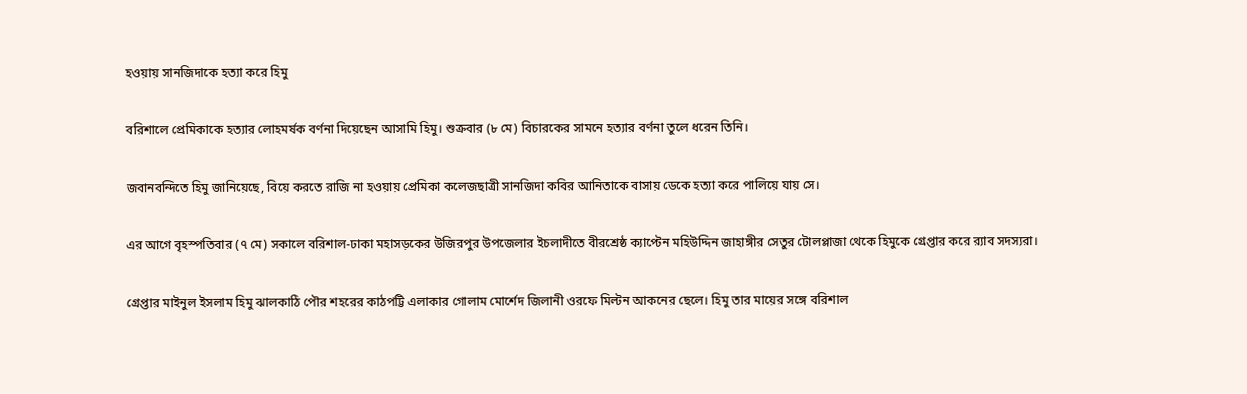হওয়ায় সানজিদাকে হত্যা করে হিমু

বরিশালে প্রেমিকাকে হত্যার লোহমর্ষক বর্ণনা দিয়েছেন আসামি হিমু। শুক্রবার (৮ মে) বিচারকের সামনে হত্যার বর্ণনা তুলে ধরেন তিনি।

জবানবন্দিতে হিমু জানিয়েছে, বিয়ে করতে রাজি না হওয়ায় প্রেমিকা কলেজছাত্রী সানজিদা কবির আনিতাকে বাসায় ডেকে হত্যা করে পালিয়ে যায় সে।

এর আগে বৃহস্পতিবার (৭ মে) সকালে বরিশাল-ঢাকা মহাসড়কের উজিরপুর উপজেলার ইচলাদীতে বীরশ্রেষ্ঠ ক্যাপ্টেন মহিউদ্দিন জাহাঙ্গীর সেতুর টোলপ্লাজা থেকে হিমুকে গ্রেপ্তার করে র‌্যাব সদস্যরা।

গ্রেপ্তার মাইনুল ইসলাম হিমু ঝালকাঠি পৌর শহরের কাঠপট্টি এলাকার গোলাম মোর্শেদ জিলানী ওরফে মিল্টন আকনের ছেলে। হিমু তার মায়ের সঙ্গে বরিশাল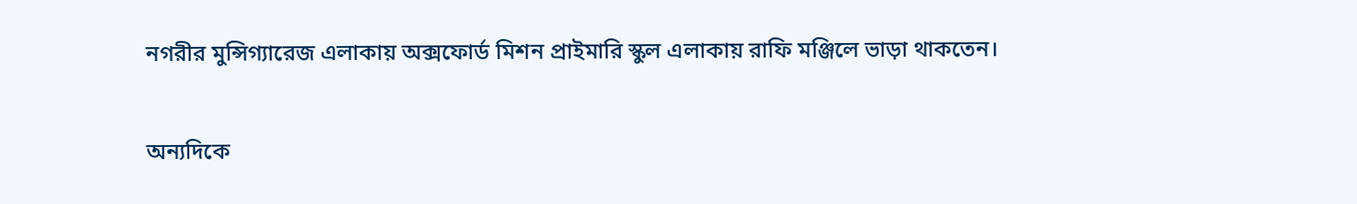নগরীর মুন্সিগ্যারেজ এলাকায় অক্সফোর্ড মিশন প্রাইমারি স্কুল এলাকায় রাফি মঞ্জিলে ভাড়া থাকতেন।

অন্যদিকে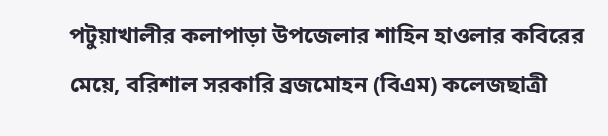পটুয়াখালীর কলাপাড়া উপজেলার শাহিন হাওলার কবিরের মেয়ে, বরিশাল সরকারি ব্রজমোহন (বিএম) কলেজছাত্রী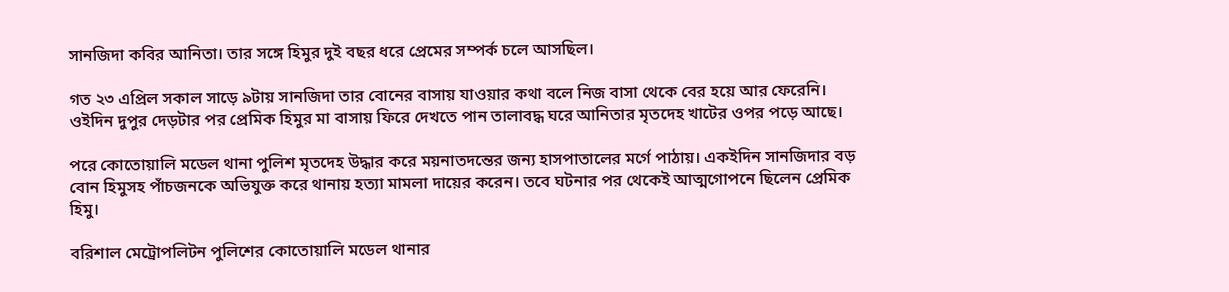সানজিদা কবির আনিতা। তার সঙ্গে হিমুর দুই বছর ধরে প্রেমের সম্পর্ক চলে আসছিল।

গত ২৩ এপ্রিল সকাল সাড়ে ৯টায় সানজিদা তার বোনের বাসায় যাওয়ার কথা বলে নিজ বাসা থেকে বের হয়ে আর ফেরেনি। ওইদিন দুপুর দেড়টার পর প্রেমিক হিমুর মা বাসায় ফিরে দেখতে পান তালাবদ্ধ ঘরে আনিতার মৃতদেহ খাটের ওপর পড়ে আছে।

পরে কোতোয়ালি মডেল থানা পুলিশ মৃতদেহ উদ্ধার করে ময়নাতদন্তের জন্য হাসপাতালের মর্গে পাঠায়। একইদিন সানজিদার বড় বোন হিমুসহ পাঁচজনকে অভিযুক্ত করে থানায় হত্যা মামলা দায়ের করেন। তবে ঘটনার পর থেকেই আত্মগোপনে ছিলেন প্রেমিক হিমু।

বরিশাল মেট্রোপলিটন পুলিশের কোতোয়ালি মডেল থানার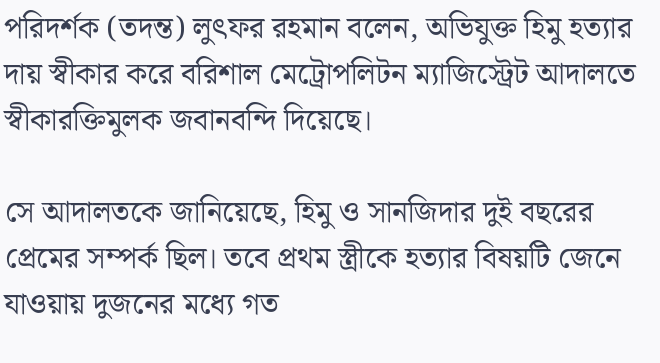পরিদর্শক (তদন্ত) লুৎফর রহমান বলেন, অভিযুক্ত হিমু হত্যার দায় স্বীকার করে বরিশাল মেট্রোপলিটন ম্যাজিস্ট্রেট আদালতে স্বীকারক্তিমুলক জবানবন্দি দিয়েছে।

সে আদালতকে জানিয়েছে, হিমু ও সানজিদার দুই বছরের প্রেমের সম্পর্ক ছিল। তবে প্রথম স্ত্রীকে হত্যার বিষয়টি জেনে যাওয়ায় দুজনের মধ্যে গত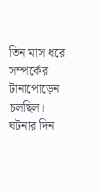তিন মাস ধরে সম্পর্কের টানাপোড়েন চলছিল। ঘটনার দিন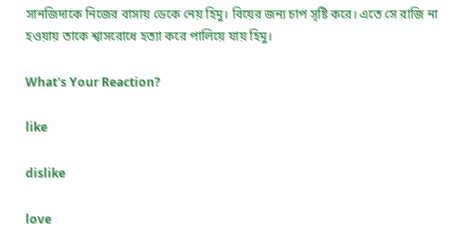সানজিদাকে নিজের বাসায় ডেকে নেয় হিমু। বিয়ের জন্য চাপ সৃষ্টি করে। এতে সে রাজি না হওয়ায় তাকে শ্বাসরোধে হত্যা করে পালিয়ে যায় হিমু।

What's Your Reaction?

like

dislike

love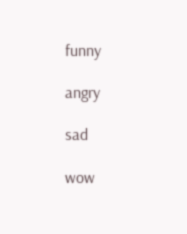funny

angry

sad

wow